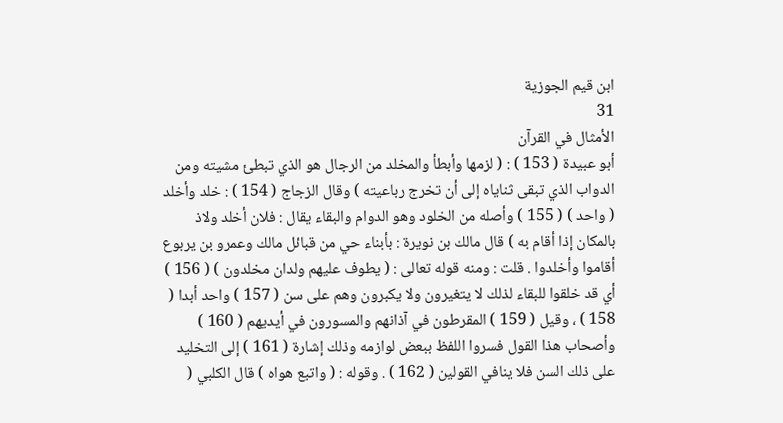ابن قيم الجوزية
31
الأمثال في القرآن
أبو عبيدة ( 153 ) : ( لزمها وأبطأ والمخلد من الرجال هو الذي تبطئ مشيته ومن الدواب الذي تبقى ثناياه إلى أن تخرج رباعيته ) وقال الزجاج ( 154 ) : خلد وأخلد ( واحد ) ( 155 ) وأصله من الخلود وهو الدوام والبقاء يقال : فلان أخلد ولاذ بالمكان إذا أقام به ) قال مالك بن نويرة : بأبناء حي من قبائل مالك وعمرو بن يربوع أقاموا وأخلدوا . قلت : ومنه قوله تعالى : ( يطوف عليهم ولدان مخلدون ) ( 156 ) أي قد خلقوا للبقاء لذلك لا يتغيرون ولا يكبرون وهم على سن ( 157 ) واحد أبدا ( 158 ) ، وقيل ( 159 ) المقرطون في آذانهم والمسورون في أيديهم ( 160 ) وأصحاب هذا القول فسروا اللفظ ببعض لوازمه وذلك إشارة ( 161 ) إلى التخليد على ذلك السن فلا ينافي القولين ( 162 ) . وقوله : ( واتبع هواه ) قال الكلبي (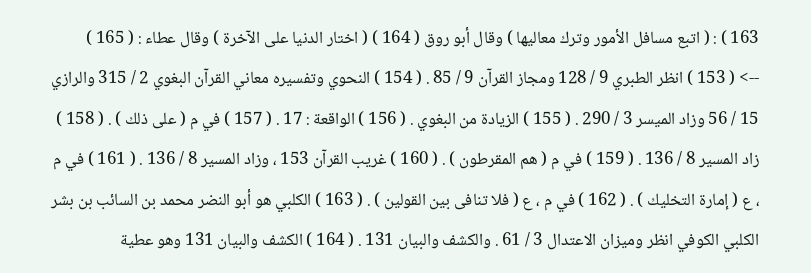163 ) : ( اتبع مسافل الأمور وترك معاليها ) وقال أبو روق ( 164 ) ( اختار الدنيا على الآخرة ) وقال عطاء : ( 165 )
--> ( 153 ) انظر الطبري 9 / 128 ومجاز القرآن 9 / 85 . ( 154 ) النحوي وتفسيره معاني القرآن البغوي 2 / 315 والرازي 15 / 56 وزاد الميسر 3 / 290 . ( 155 ) الزيادة من البغوي . ( 156 ) الواقعة : 17 . ( 157 ) في م ( على ذلك ) . ( 158 ) زاد المسير 8 / 136 . ( 159 ) في م ( هم المقرطون ) . ( 160 ) غريب القرآن 153 ، وزاد المسير 8 / 136 . ( 161 ) في م ، ع ( إمارة التخليك ) . ( 162 ) في م ، ع ( فلا تنافى بين القولين ) . ( 163 ) الكلبي هو أبو النضر محمد بن السائب بن بشر الكلبي الكوفي انظر وميزان الاعتدال 3 / 61 . والكشف والبيان 131 . ( 164 ) الكشف والبيان 131 وهو عطية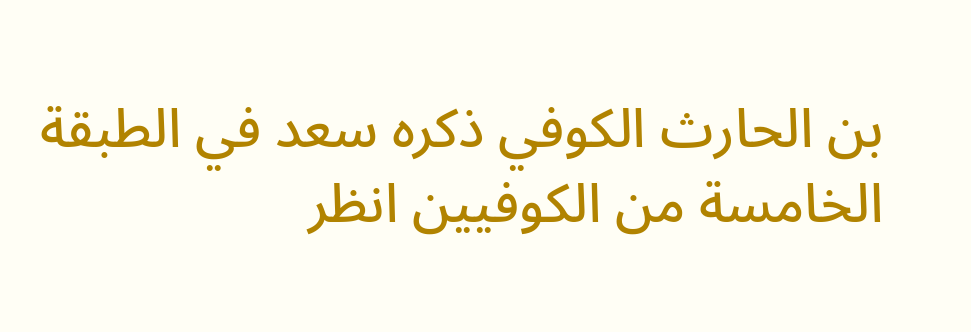بن الحارث الكوفي ذكره سعد في الطبقة الخامسة من الكوفيين انظر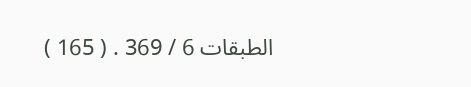الطبقات 6 / 369 . ( 165 )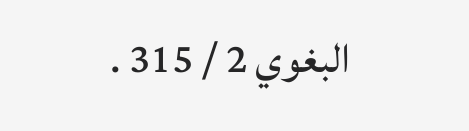البغوي 2 / 315 .